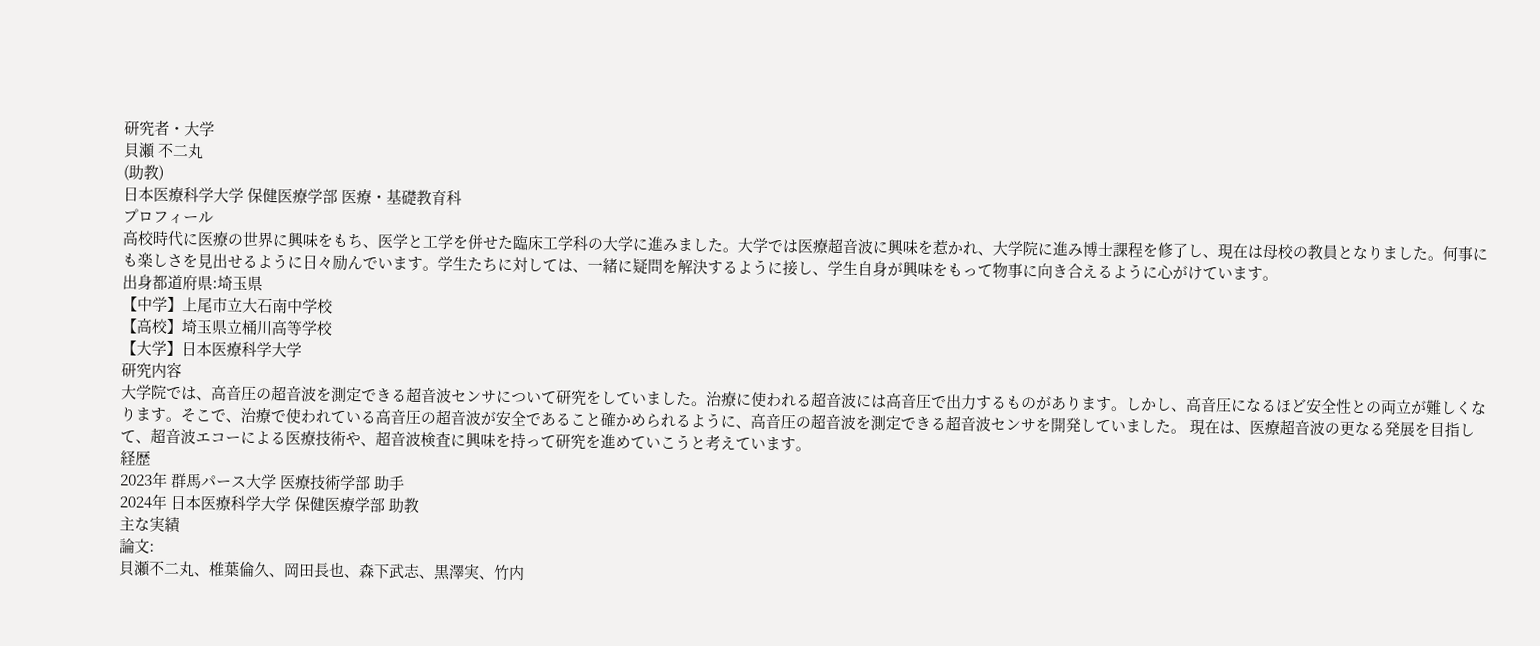研究者・大学
貝瀬 不二丸
(助教)
日本医療科学大学 保健医療学部 医療・基礎教育科
プロフィール
高校時代に医療の世界に興味をもち、医学と工学を併せた臨床工学科の大学に進みました。大学では医療超音波に興味を惹かれ、大学院に進み博士課程を修了し、現在は母校の教員となりました。何事にも楽しさを見出せるように日々励んでいます。学生たちに対しては、一緒に疑問を解決するように接し、学生自身が興味をもって物事に向き合えるように心がけています。
出⾝都道府県:埼⽟県
【中学】上尾市⽴大石南中学校
【⾼校】埼⽟県⽴桶川高等学校
【大学】日本医療科学大学
研究内容
大学院では、高音圧の超音波を測定できる超音波センサについて研究をしていました。治療に使われる超音波には高音圧で出力するものがあります。しかし、高音圧になるほど安全性との両立が難しくなります。そこで、治療で使われている高音圧の超音波が安全であること確かめられるように、高音圧の超音波を測定できる超音波センサを開発していました。 現在は、医療超音波の更なる発展を目指して、超音波エコーによる医療技術や、超音波検査に興味を持って研究を進めていこうと考えています。
経歴
2023年 群馬パース大学 医療技術学部 助手
2024年 日本医療科学大学 保健医療学部 助教
主な実績
論文:
貝瀬不二丸、椎葉倫久、岡田長也、森下武志、黒澤実、竹内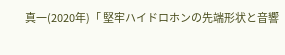真一(2020年)「 堅牢ハイドロホンの先端形状と音響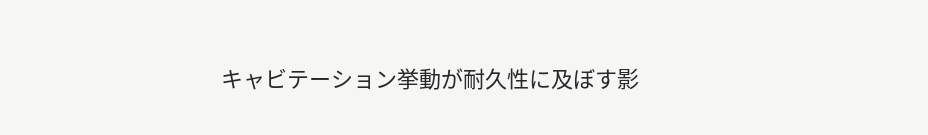キャビテーション挙動が耐久性に及ぼす影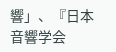響」、『日本音響学会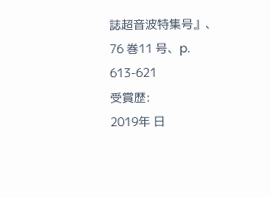誌超音波特集号』、76 巻11 号、p. 613-621
受賞歴:
2019年 日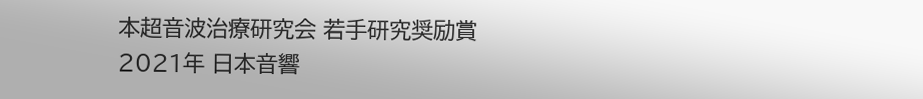本超音波治療研究会 若手研究奨励賞
2021年 日本音響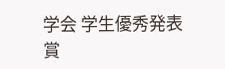学会 学生優秀発表賞